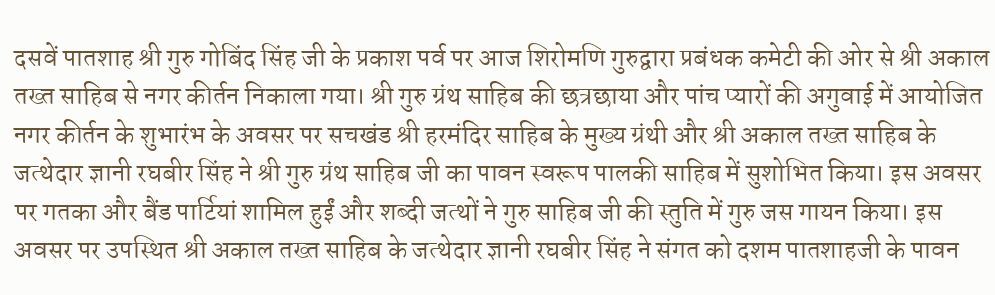दसवें पातशाह श्री गुरु गोबिंद सिंह जी के प्रकाश पर्व पर आज शिरोमणि गुरुद्वारा प्रबंधक कमेटी की ओर से श्री अकाल तख्त साहिब से नगर कीर्तन निकाला गया। श्री गुरु ग्रंथ साहिब की छत्रछाया और पांच प्यारों की अगुवाई में आयोजित नगर कीर्तन के शुभारंभ के अवसर पर सचखंड श्री हरमंदिर साहिब के मुख्य ग्रंथी और श्री अकाल तख्त साहिब के जत्थेदार ज्ञानी रघबीर सिंह ने श्री गुरु ग्रंथ साहिब जी का पावन स्वरूप पालकी साहिब में सुशोभित किया। इस अवसर पर गतका और बैंड पार्टियां शामिल हुईं और शब्दी जत्थों ने गुरु साहिब जी की स्तुति में गुरु जस गायन किया। इस अवसर पर उपस्थित श्री अकाल तख्त साहिब के जत्थेदार ज्ञानी रघबीर सिंह ने संगत को दशम पातशाहजी के पावन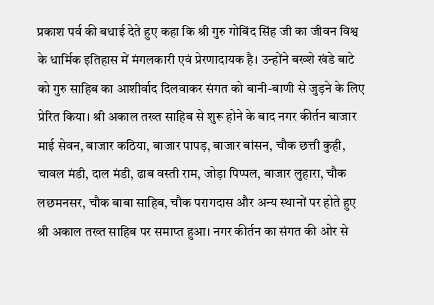प्रकाश पर्व की बधाई देते हुए कहा कि श्री गुरु गोबिंद सिंह जी का जीवन विश्व के धार्मिक इतिहास में मंगलकारी एवं प्रेरणादायक है। उन्होंने बख्शे खंडे बाटे को गुरु साहिब का आशीर्वाद दिलवाकर संगत को बानी-बाणी से जुड़ने के लिए प्रेरित किया। श्री अकाल तख्त साहिब से शुरू होने के बाद नगर कीर्तन बाजार माई सेवन, बाजार कठिया, बाजार पापड़, बाजार बांसन, चौक छत्ती कुही, चावल मंडी, दाल मंडी, ढाब वस्ती राम, जोड़ा पिप्पल, बाजार लुहारा, चौक लछमनसर, चौक बाबा साहिब, चौक परागदास और अन्य स्थानों पर होते हुए श्री अकाल तख्त साहिब पर समाप्त हुआ। नगर कीर्तन का संगत की ओर से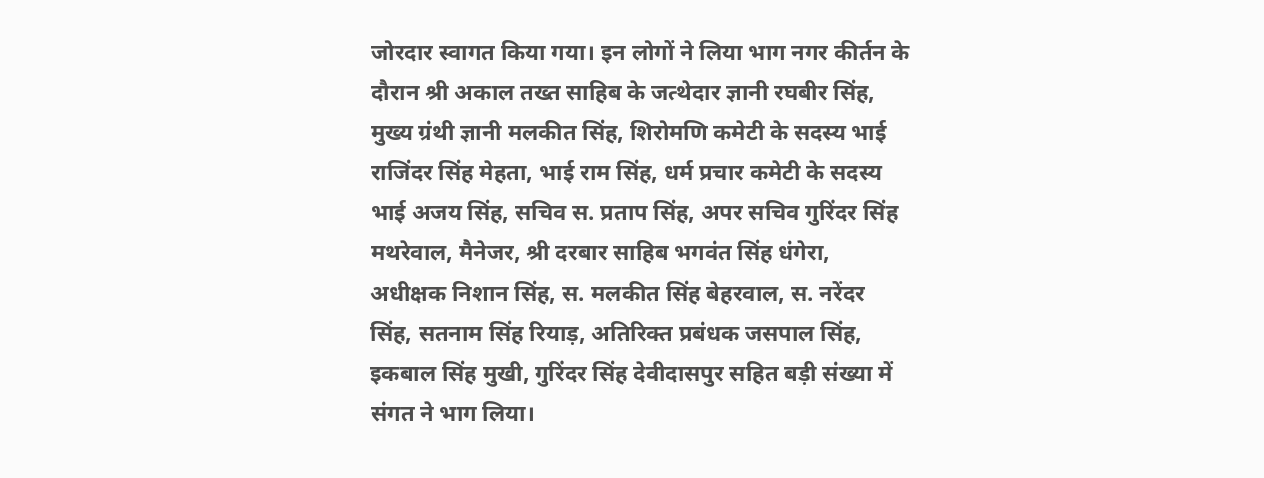जोरदार स्वागत किया गया। इन लोगों ने लिया भाग नगर कीर्तन के दौरान श्री अकाल तख्त साहिब के जत्थेदार ज्ञानी रघबीर सिंह, मुख्य ग्रंथी ज्ञानी मलकीत सिंह, शिरोमणि कमेटी के सदस्य भाई राजिंदर सिंह मेहता, भाई राम सिंह, धर्म प्रचार कमेटी के सदस्य भाई अजय सिंह, सचिव स. प्रताप सिंह, अपर सचिव गुरिंदर सिंह मथरेवाल, मैनेजर, श्री दरबार साहिब भगवंत सिंह धंगेरा, अधीक्षक निशान सिंह, स. मलकीत सिंह बेहरवाल, स. नरेंदर सिंह, सतनाम सिंह रियाड़, अतिरिक्त प्रबंधक जसपाल सिंह, इकबाल सिंह मुखी, गुरिंदर सिंह देवीदासपुर सहित बड़ी संख्या में संगत ने भाग लिया।